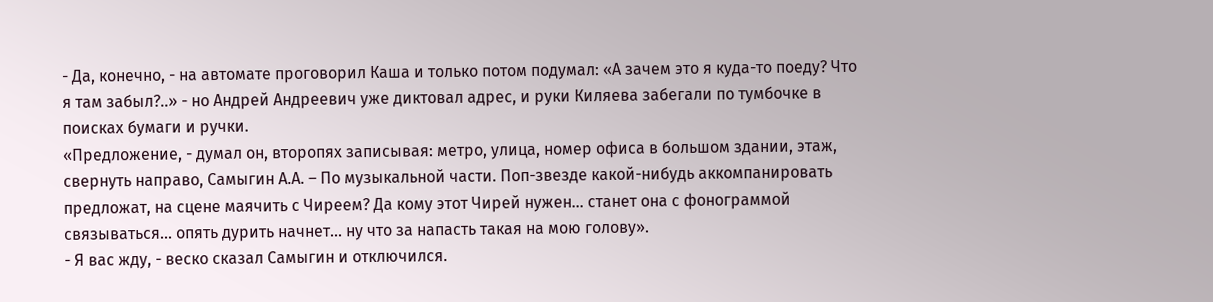- Да, конечно, - на автомате проговорил Каша и только потом подумал: «А зачем это я куда-то поеду? Что я там забыл?..» - но Андрей Андреевич уже диктовал адрес, и руки Киляева забегали по тумбочке в поисках бумаги и ручки.
«Предложение, - думал он, второпях записывая: метро, улица, номер офиса в большом здании, этаж, свернуть направо, Самыгин А.А. – По музыкальной части. Поп-звезде какой-нибудь аккомпанировать предложат, на сцене маячить с Чиреем? Да кому этот Чирей нужен... станет она с фонограммой связываться... опять дурить начнет... ну что за напасть такая на мою голову».
- Я вас жду, - веско сказал Самыгин и отключился.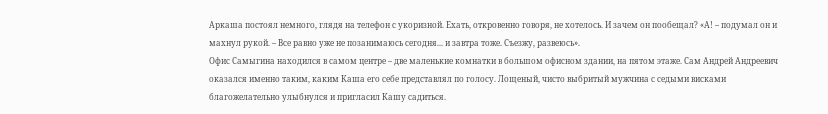Аркаша постоял немного, глядя на телефон с укоризной. Ехать, откровенно говоря, не хотелось. И зачем он пообещал? «А! – подумал он и махнул рукой. – Все равно уже не позанимаюсь сегодня... и завтра тоже. Съезжу, развеюсь».
Офис Самыгина находился в самом центре – две маленькие комнатки в большом офисном здании, на пятом этаже. Сам Андрей Андреевич оказался именно таким, каким Каша его себе представлял по голосу. Лощеный, чисто выбритый мужчина с седыми висками благожелательно улыбнулся и пригласил Кашу садиться.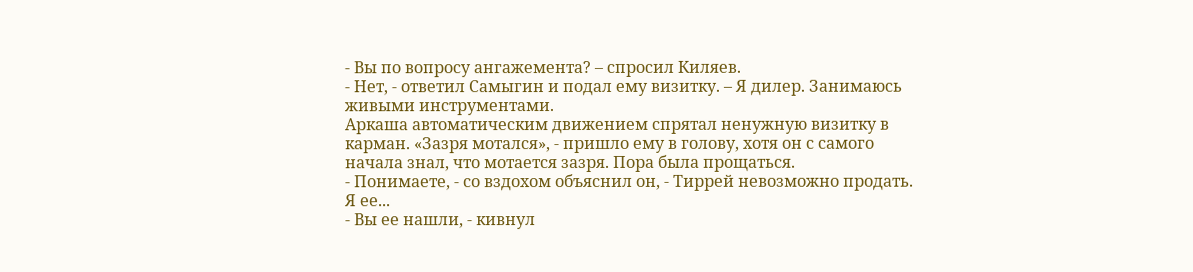- Вы по вопросу ангажемента? – спросил Киляев.
- Нет, - ответил Самыгин и подал ему визитку. – Я дилер. Занимаюсь живыми инструментами.
Аркаша автоматическим движением спрятал ненужную визитку в карман. «Зазря мотался», - пришло ему в голову, хотя он с самого начала знал, что мотается зазря. Пора была прощаться.
- Понимаете, - со вздохом объяснил он, - Тиррей невозможно продать. Я ее...
- Вы ее нашли, - кивнул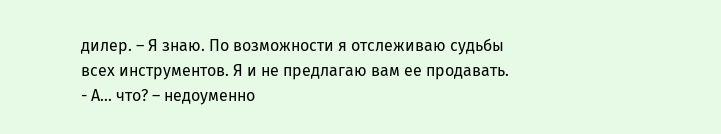дилер. – Я знаю. По возможности я отслеживаю судьбы всех инструментов. Я и не предлагаю вам ее продавать.
- А... что? – недоуменно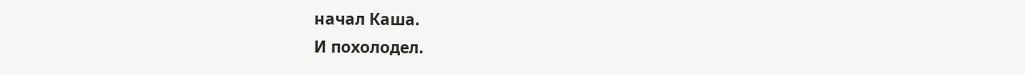начал Каша.
И похолодел.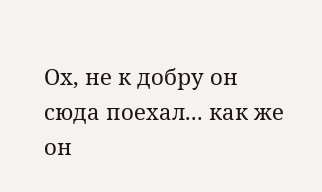Ох, не к добру он сюда поехал... как же он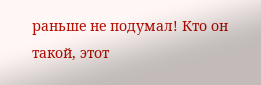раньше не подумал! Кто он такой, этот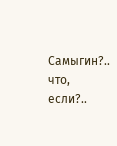Самыгин?.. что, если?..